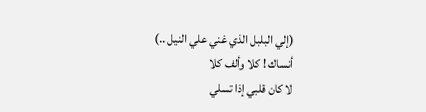(إلي البلبل الذي غني علي النيل ..)
أنساك ! كلا وألف كلا
لا كان قلبي إذا تسلي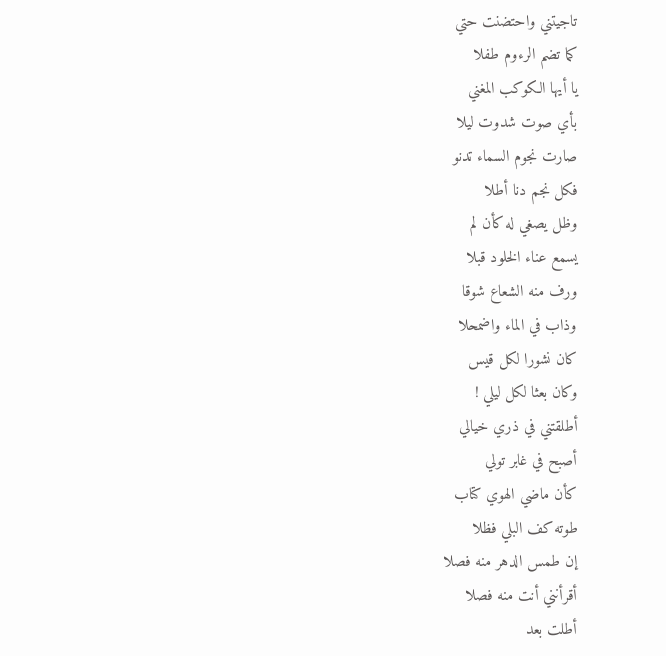تاجيتني واحتضنت حتي
كما تضم الرءوم طفلا
يا أيها الكوكب المغني
بأي صوت شدوت ليلا
صارت نجوم السماء تدنو
فكل نجم دنا أطلا
وظل يصغي له كأن لم
يسمع عناء الخلود قبلا
ورف منه الشعاع شوقا
وذاب في الماء واضمحلا
كان نشورا لكل قيس
وكان بعثا لكل ليلي !
أطلقتني في ذري خيالي
أصبح في غابر تولي
كأن ماضي الهوي كتاب
طوته كف البلي فظلا
إن طمس الدهر منه فصلا
أقرأنني أنت منه فصلا
أطلت بعد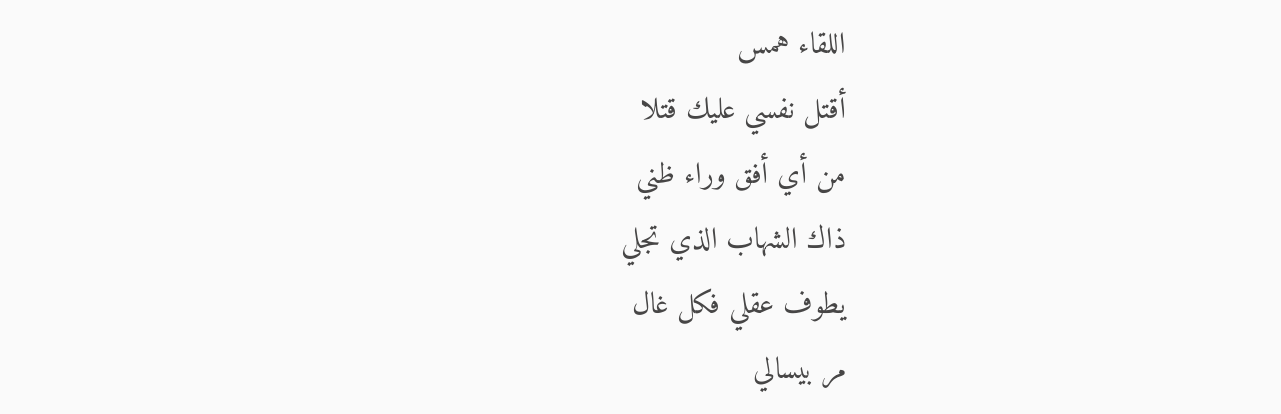اللقاء همس
أقتل نفسي عليك قتلا
من أي أفق وراء ظني
ذاك الشهاب الذي تجلي
يطوف عقلي فكل غال
مر بيسالي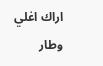اراك اغلي
وطار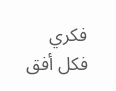فكري فكل أفق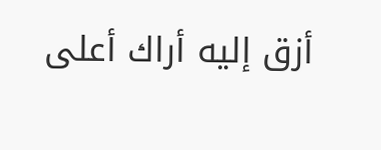أزق إليه أراك أعلى